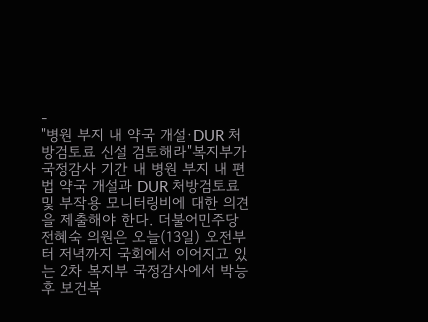-
"병원 부지 내 약국 개설·DUR 처방검토료 신설 검토해라"복지부가 국정감사 기간 내 병원 부지 내 편법 약국 개설과 DUR 처방검토료 및 부작용 모니터링비에 대한 의견을 제출해야 한다. 더불어민주당 전혜숙 의원은 오늘(13일) 오전부터 저녁까지 국회에서 이어지고 있는 2차 복지부 국정감사에서 박능후 보건복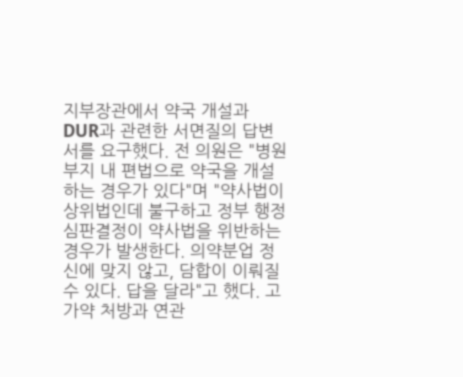지부장관에서 약국 개설과 DUR과 관련한 서면질의 답변서를 요구했다. 전 의원은 "병원 부지 내 편법으로 약국을 개설하는 경우가 있다"며 "약사법이 상위법인데 불구하고 정부 행정심판결정이 약사법을 위반하는 경우가 발생한다. 의약분업 정신에 맞지 않고, 담합이 이뤄질 수 있다. 답을 달라"고 했다. 고가약 처방과 연관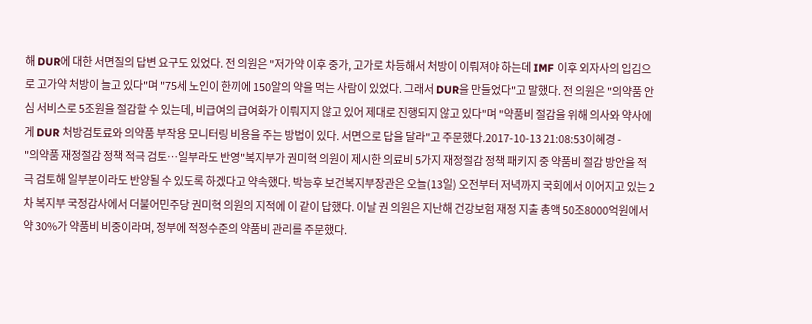해 DUR에 대한 서면질의 답변 요구도 있었다. 전 의원은 "저가약 이후 중가, 고가로 차등해서 처방이 이뤄져야 하는데 IMF 이후 외자사의 입김으로 고가약 처방이 늘고 있다"며 "75세 노인이 한끼에 150알의 약을 먹는 사람이 있었다. 그래서 DUR을 만들었다"고 말했다. 전 의원은 "의약품 안심 서비스로 5조원을 절감할 수 있는데, 비급여의 급여화가 이뤄지지 않고 있어 제대로 진행되지 않고 있다"며 "약품비 절감을 위해 의사와 약사에게 DUR 처방검토료와 의약품 부작용 모니터링 비용을 주는 방법이 있다. 서면으로 답을 달라"고 주문했다.2017-10-13 21:08:53이혜경 -
"의약품 재정절감 정책 적극 검토…일부라도 반영"복지부가 권미혁 의원이 제시한 의료비 5가지 재정절감 정책 패키지 중 약품비 절감 방안을 적극 검토해 일부분이라도 반양될 수 있도록 하겠다고 약속했다. 박능후 보건복지부장관은 오늘(13일) 오전부터 저녁까지 국회에서 이어지고 있는 2차 복지부 국정감사에서 더불어민주당 권미혁 의원의 지적에 이 같이 답했다. 이날 권 의원은 지난해 건강보험 재정 지출 총액 50조8000억원에서 약 30%가 약품비 비중이라며, 정부에 적정수준의 약품비 관리를 주문했다.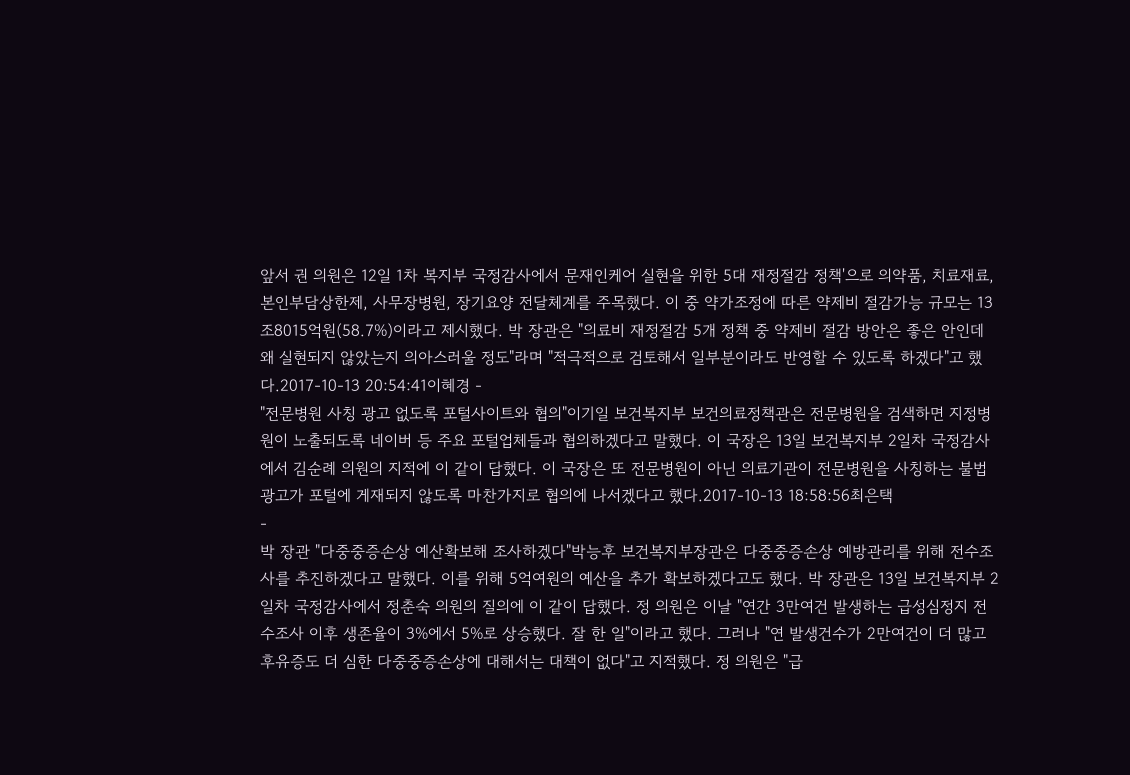앞서 권 의원은 12일 1차 복지부 국정감사에서 문재인케어 실현을 위한 5대 재정절감 정책'으로 의약품, 치료재료, 본인부담상한제, 사무장병원, 장기요양 전달체계를 주목했다. 이 중 약가조정에 따른 약제비 절감가능 규모는 13조8015억원(58.7%)이라고 제시했다. 박 장관은 "의료비 재정절감 5개 정책 중 약제비 절감 방안은 좋은 안인데 왜 실현되지 않았는지 의아스러울 정도"라며 "적극적으로 검토해서 일부분이라도 반영할 수 있도록 하겠다"고 했다.2017-10-13 20:54:41이혜경 -
"전문병원 사칭 광고 없도록 포털사이트와 협의"이기일 보건복지부 보건의료정책관은 전문병원을 검색하면 지정병원이 노출되도록 네이버 등 주요 포털업체들과 협의하겠다고 말했다. 이 국장은 13일 보건복지부 2일차 국정감사에서 김순례 의원의 지적에 이 같이 답했다. 이 국장은 또 전문병원이 아닌 의료기관이 전문병원을 사칭하는 불법광고가 포털에 게재되지 않도록 마찬가지로 협의에 나서겠다고 했다.2017-10-13 18:58:56최은택
-
박 장관 "다중중증손상 예산확보해 조사하겠다"박능후 보건복지부장관은 다중중증손상 예방관리를 위해 전수조사를 추진하겠다고 말했다. 이를 위해 5억여원의 예산을 추가 확보하겠다고도 했다. 박 장관은 13일 보건복지부 2일차 국정감사에서 정춘숙 의원의 질의에 이 같이 답했다. 정 의원은 이날 "연간 3만여건 발생하는 급성심정지 전수조사 이후 생존율이 3%에서 5%로 상승했다. 잘 한 일"이라고 했다. 그러나 "연 발생건수가 2만여건이 더 많고 후유증도 더 심한 다중중증손상에 대해서는 대책이 없다"고 지적했다. 정 의원은 "급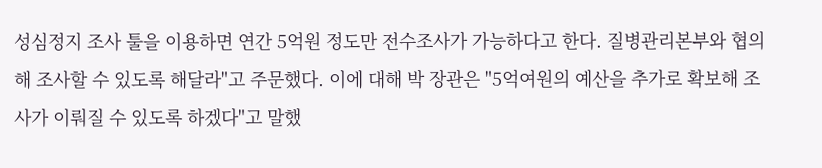성심정지 조사 툴을 이용하면 연간 5억원 정도만 전수조사가 가능하다고 한다. 질병관리본부와 협의해 조사할 수 있도록 해달라"고 주문했다. 이에 대해 박 장관은 "5억여원의 예산을 추가로 확보해 조사가 이뤄질 수 있도록 하겠다"고 말했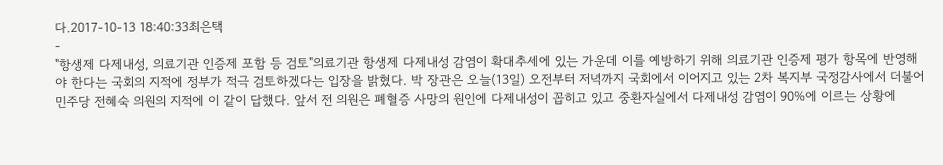다.2017-10-13 18:40:33최은택
-
"항생제 다제내성, 의료기관 인증제 포함 등 검토"의료기관 항생제 다제내성 감염이 확대추세에 있는 가운데 이를 예방하기 위해 의료기관 인증제 평가 항목에 반영해야 한다는 국회의 지적에 정부가 적극 검토하겠다는 입장을 밝혔다. 박 장관은 오늘(13일) 오전부터 저녁까지 국회에서 이어지고 있는 2차 복지부 국정감사에서 더불어민주당 전혜숙 의원의 지적에 이 같이 답했다. 앞서 전 의원은 폐혈증 사망의 원인에 다제내성이 꼽히고 있고 중환자실에서 다제내성 감염이 90%에 이르는 상황에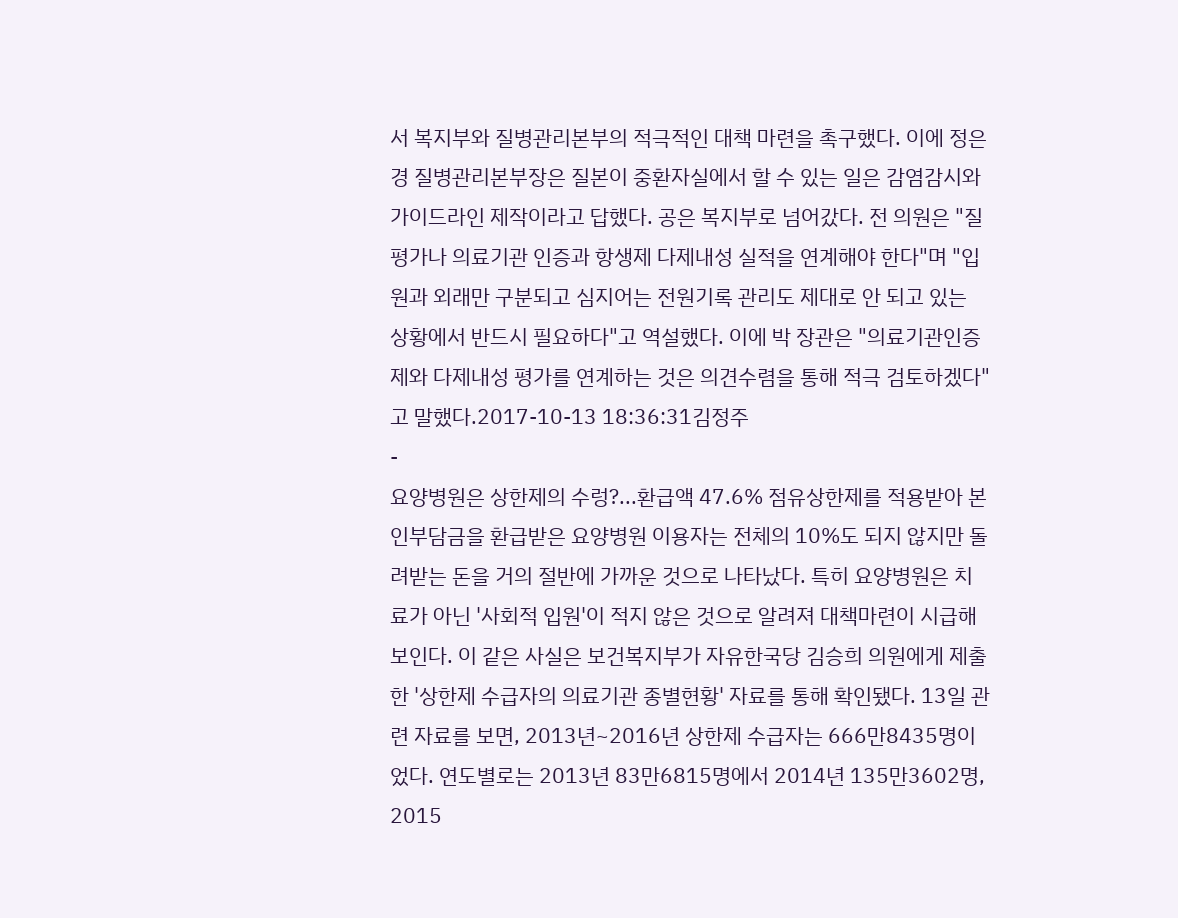서 복지부와 질병관리본부의 적극적인 대책 마련을 촉구했다. 이에 정은경 질병관리본부장은 질본이 중환자실에서 할 수 있는 일은 감염감시와 가이드라인 제작이라고 답했다. 공은 복지부로 넘어갔다. 전 의원은 "질 평가나 의료기관 인증과 항생제 다제내성 실적을 연계해야 한다"며 "입원과 외래만 구분되고 심지어는 전원기록 관리도 제대로 안 되고 있는 상황에서 반드시 필요하다"고 역설했다. 이에 박 장관은 "의료기관인증제와 다제내성 평가를 연계하는 것은 의견수렴을 통해 적극 검토하겠다"고 말했다.2017-10-13 18:36:31김정주
-
요양병원은 상한제의 수렁?...환급액 47.6% 점유상한제를 적용받아 본인부담금을 환급받은 요양병원 이용자는 전체의 10%도 되지 않지만 돌려받는 돈을 거의 절반에 가까운 것으로 나타났다. 특히 요양병원은 치료가 아닌 '사회적 입원'이 적지 않은 것으로 알려져 대책마련이 시급해 보인다. 이 같은 사실은 보건복지부가 자유한국당 김승희 의원에게 제출한 '상한제 수급자의 의료기관 종별현황' 자료를 통해 확인됐다. 13일 관련 자료를 보면, 2013년~2016년 상한제 수급자는 666만8435명이었다. 연도별로는 2013년 83만6815명에서 2014년 135만3602명, 2015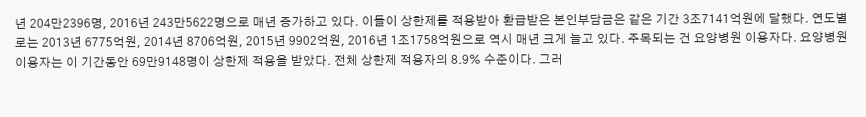년 204만2396명, 2016년 243만5622명으로 매년 증가하고 있다. 이들이 상한제를 적용받아 환급받은 본인부담금은 같은 기간 3조7141억원에 달했다. 연도별로는 2013년 6775억원, 2014년 8706억원, 2015년 9902억원, 2016년 1조1758억원으로 역시 매년 크게 늘고 있다. 주목되는 건 요양병원 이용자다. 요양병원 이용자는 이 기간동안 69만9148명이 상한제 적용을 받았다. 전체 상한제 적용자의 8.9% 수준이다. 그러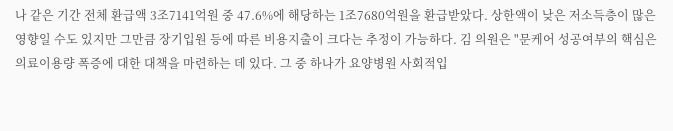나 같은 기간 전체 환급액 3조7141억원 중 47.6%에 해당하는 1조7680억원을 환급받았다. 상한액이 낮은 저소득층이 많은 영향일 수도 있지만 그만큼 장기입원 등에 따른 비용지출이 크다는 추정이 가능하다. 김 의원은 "문케어 성공여부의 핵심은 의료이용량 폭증에 대한 대책을 마련하는 데 있다. 그 중 하나가 요양병원 사회적입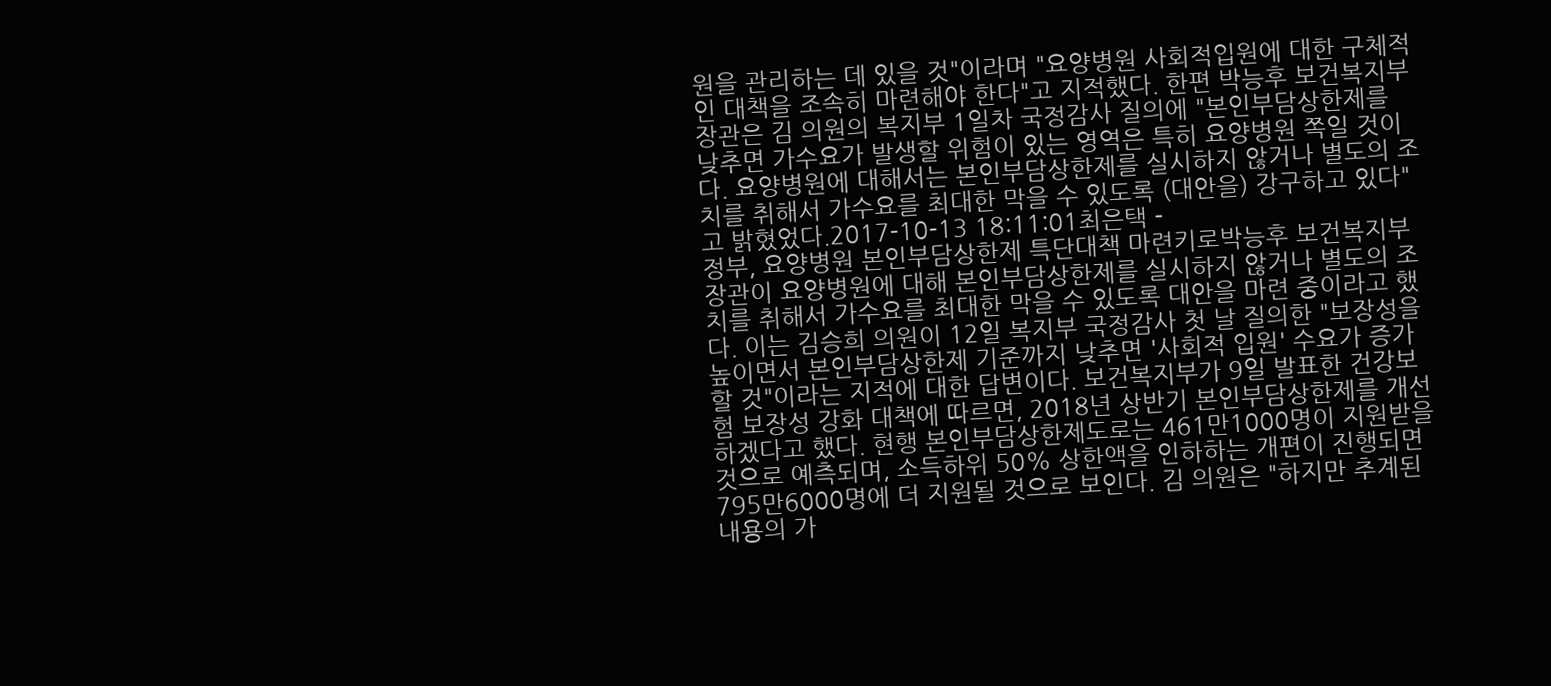원을 관리하는 데 있을 것"이라며 "요양병원 사회적입원에 대한 구체적인 대책을 조속히 마련해야 한다"고 지적했다. 한편 박능후 보건복지부장관은 김 의원의 복지부 1일차 국정감사 질의에 "본인부담상한제를 낮추면 가수요가 발생할 위험이 있는 영역은 특히 요양병원 쪽일 것이다. 요양병원에 대해서는 본인부담상한제를 실시하지 않거나 별도의 조치를 취해서 가수요를 최대한 막을 수 있도록 (대안을) 강구하고 있다"고 밝혔었다.2017-10-13 18:11:01최은택 -
정부, 요양병원 본인부담상한제 특단대책 마련키로박능후 보건복지부장관이 요양병원에 대해 본인부담상한제를 실시하지 않거나 별도의 조치를 취해서 가수요를 최대한 막을 수 있도록 대안을 마련 중이라고 했다. 이는 김승희 의원이 12일 복지부 국정감사 첫 날 질의한 "보장성을 높이면서 본인부담상한제 기준까지 낮추면 '사회적 입원' 수요가 증가할 것"이라는 지적에 대한 답변이다. 보건복지부가 9일 발표한 건강보험 보장성 강화 대책에 따르면, 2018년 상반기 본인부담상한제를 개선하겠다고 했다. 현행 본인부담상한제도로는 461만1000명이 지원받을 것으로 예측되며, 소득하위 50% 상한액을 인하하는 개편이 진행되면 795만6000명에 더 지원될 것으로 보인다. 김 의원은 "하지만 추계된 내용의 가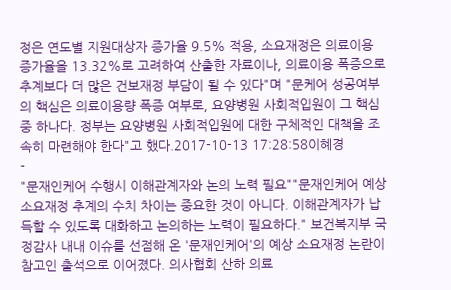정은 연도별 지원대상자 증가율 9.5% 적용, 소요재정은 의료이용 증가율을 13.32%로 고려하여 산출한 자료이나, 의료이용 폭증으로 추계보다 더 많은 건보재정 부담이 될 수 있다"며 "문케어 성공여부의 핵심은 의료이용량 폭증 여부로, 요양병원 사회적입원이 그 핵심중 하나다. 정부는 요양병원 사회적입원에 대한 구체적인 대책을 조속히 마련해야 한다"고 했다.2017-10-13 17:28:58이혜경
-
"문재인케어 수행시 이해관계자와 논의 노력 필요""문재인케어 예상 소요재정 추계의 수치 차이는 중요한 것이 아니다. 이해관계자가 납득할 수 있도록 대화하고 논의하는 노력이 필요하다." 보건복지부 국정감사 내내 이슈를 선점해 온 '문재인케어'의 예상 소요재정 논란이 참고인 출석으로 이어졌다. 의사협회 산하 의료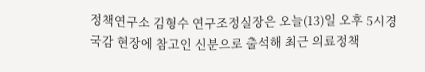정책연구소 김형수 연구조정실장은 오늘(13)일 오후 5시경 국감 현장에 참고인 신분으로 출석해 최근 의료정책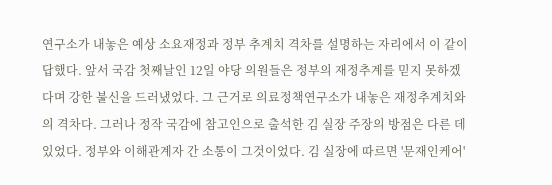연구소가 내놓은 예상 소요재정과 정부 추계치 격차를 설명하는 자리에서 이 같이 답했다. 앞서 국감 첫째날인 12일 야당 의원들은 정부의 재정추계를 믿지 못하겠다며 강한 불신을 드러냈었다. 그 근거로 의료정책연구소가 내놓은 재정추계치와의 격차다. 그러나 정작 국감에 참고인으로 출석한 김 실장 주장의 방점은 다른 데 있었다. 정부와 이해관계자 간 소통이 그것이었다. 김 실장에 따르면 '문재인케어'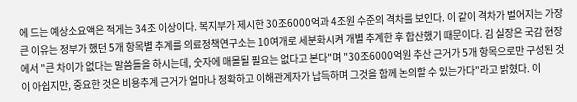에 드는 예상소요액은 적게는 34조 이상이다. 복지부가 제시한 30조6000억과 4조원 수준의 격차를 보인다. 이 같이 격차가 벌어지는 가장 큰 이유는 정부가 했던 5개 항목별 추계를 의료정책연구소는 10여개로 세분화시켜 개별 추계한 후 합산했기 때문이다. 김 실장은 국감 현장에서 "큰 차이가 없다는 말씀들을 하시는데, 숫자에 매몰될 필요는 없다고 본다"며 "30조6000억원 추산 근거가 5개 항목으로만 구성된 것이 아쉽지만, 중요한 것은 비용추계 근거가 얼마나 정확하고 이해관계자가 납득하며 그것을 함께 논의할 수 있는가다"라고 밝혔다. 이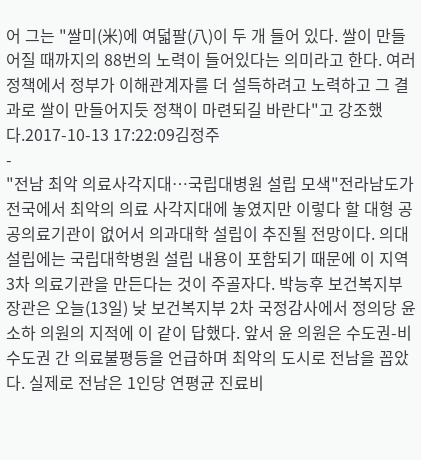어 그는 "쌀미(米)에 여덟팔(八)이 두 개 들어 있다. 쌀이 만들어질 때까지의 88번의 노력이 들어있다는 의미라고 한다. 여러 정책에서 정부가 이해관계자를 더 설득하려고 노력하고 그 결과로 쌀이 만들어지듯 정책이 마련되길 바란다"고 강조했다.2017-10-13 17:22:09김정주
-
"전남 최악 의료사각지대…국립대병원 설립 모색"전라남도가 전국에서 최악의 의료 사각지대에 놓였지만 이렇다 할 대형 공공의료기관이 없어서 의과대학 설립이 추진될 전망이다. 의대 설립에는 국립대학병원 설립 내용이 포함되기 때문에 이 지역 3차 의료기관을 만든다는 것이 주골자다. 박능후 보건복지부장관은 오늘(13일) 낮 보건복지부 2차 국정감사에서 정의당 윤소하 의원의 지적에 이 같이 답했다. 앞서 윤 의원은 수도권-비수도권 간 의료불평등을 언급하며 최악의 도시로 전남을 꼽았다. 실제로 전남은 1인당 연평균 진료비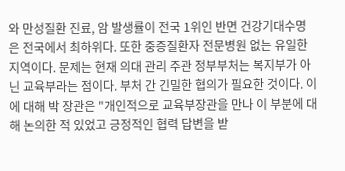와 만성질환 진료, 암 발생률이 전국 1위인 반면 건강기대수명은 전국에서 최하위다. 또한 중증질환자 전문병원 없는 유일한 지역이다. 문제는 현재 의대 관리 주관 정부부처는 복지부가 아닌 교육부라는 점이다. 부처 간 긴밀한 협의가 필요한 것이다. 이에 대해 박 장관은 "개인적으로 교육부장관을 만나 이 부분에 대해 논의한 적 있었고 긍정적인 협력 답변을 받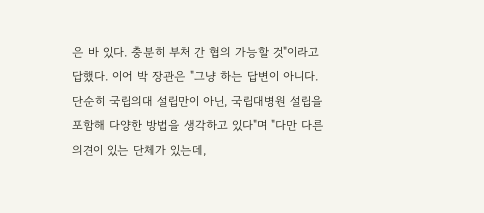은 바 있다. 충분히 부처 간 협의 가능할 것"이라고 답했다. 이어 박 장관은 "그냥 하는 답변이 아니다. 단순히 국립의대 설립만이 아닌, 국립대병원 설립을 포함해 다양한 방법을 생각하고 있다"며 "다만 다른 의견이 있는 단체가 있는데,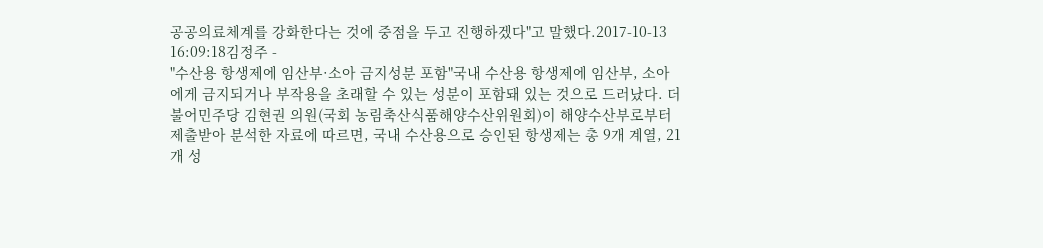공공의료체계를 강화한다는 것에 중점을 두고 진행하겠다"고 말했다.2017-10-13 16:09:18김정주 -
"수산용 항생제에 임산부·소아 금지성분 포함"국내 수산용 항생제에 임산부, 소아에게 금지되거나 부작용을 초래할 수 있는 성분이 포함돼 있는 것으로 드러났다. 더불어민주당 김현권 의원(국회 농림축산식품해양수산위원회)이 해양수산부로부터 제출받아 분석한 자료에 따르면, 국내 수산용으로 승인된 항생제는 총 9개 계열, 21개 성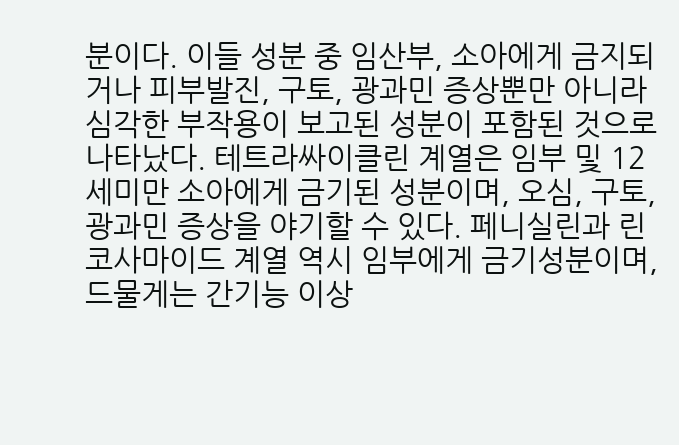분이다. 이들 성분 중 임산부, 소아에게 금지되거나 피부발진, 구토, 광과민 증상뿐만 아니라 심각한 부작용이 보고된 성분이 포함된 것으로 나타났다. 테트라싸이클린 계열은 임부 및 12세미만 소아에게 금기된 성분이며, 오심, 구토, 광과민 증상을 야기할 수 있다. 페니실린과 린코사마이드 계열 역시 임부에게 금기성분이며, 드물게는 간기능 이상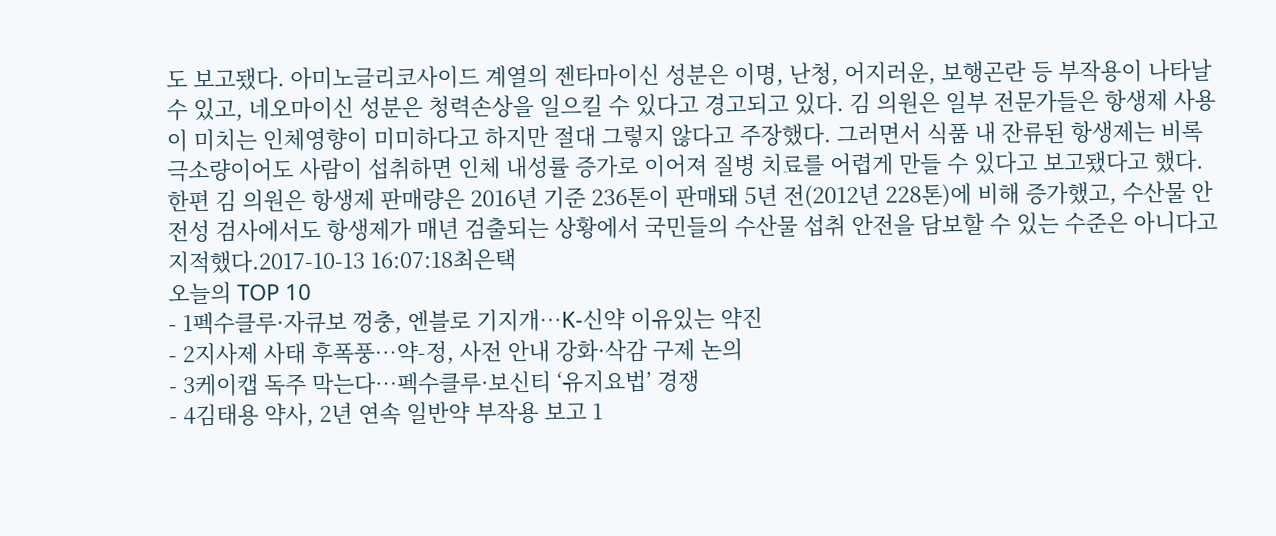도 보고됐다. 아미노글리코사이드 계열의 젠타마이신 성분은 이명, 난청, 어지러운, 보행곤란 등 부작용이 나타날 수 있고, 네오마이신 성분은 청력손상을 일으킬 수 있다고 경고되고 있다. 김 의원은 일부 전문가들은 항생제 사용이 미치는 인체영향이 미미하다고 하지만 절대 그렇지 않다고 주장했다. 그러면서 식품 내 잔류된 항생제는 비록 극소량이어도 사람이 섭취하면 인체 내성률 증가로 이어져 질병 치료를 어렵게 만들 수 있다고 보고됐다고 했다. 한편 김 의원은 항생제 판매량은 2016년 기준 236톤이 판매돼 5년 전(2012년 228톤)에 비해 증가했고, 수산물 안전성 검사에서도 항생제가 매년 검출되는 상황에서 국민들의 수산물 섭취 안전을 담보할 수 있는 수준은 아니다고 지적했다.2017-10-13 16:07:18최은택
오늘의 TOP 10
- 1펙수클루·자큐보 껑충, 엔블로 기지개…K-신약 이유있는 약진
- 2지사제 사태 후폭풍…약-정, 사전 안내 강화·삭감 구제 논의
- 3케이캡 독주 막는다…펙수클루·보신티 ‘유지요법’ 경쟁
- 4김태용 약사, 2년 연속 일반약 부작용 보고 1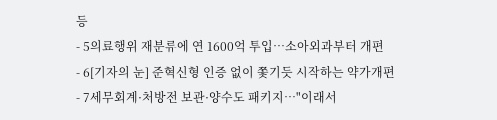등
- 5의료행위 재분류에 연 1600억 투입…소아외과부터 개편
- 6[기자의 눈] 준혁신형 인증 없이 쫓기듯 시작하는 약가개편
- 7세무회계·처방전 보관·양수도 패키지…"이래서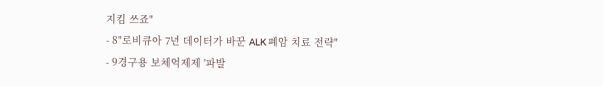지킴 쓰죠"
- 8"로비큐아 7년 데이터가 바꾼 ALK 폐암 치료 전략"
- 9경구용 보체억제제 '파발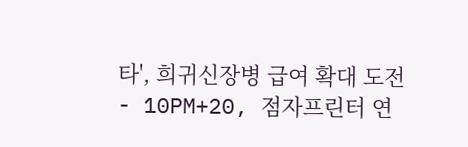타', 희귀신장병 급여 확대 도전
- 10PM+20, 점자프린터 연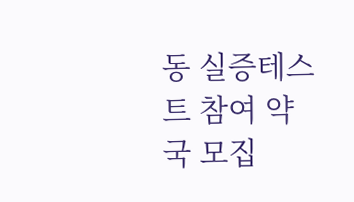동 실증테스트 참여 약국 모집